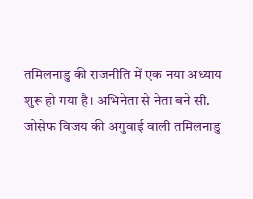तमिलनाडु की राजनीति में एक नया अध्याय शुरू हो गया है। अभिनेता से नेता बने सी. जोसेफ विजय की अगुवाई वाली तमिलनाडु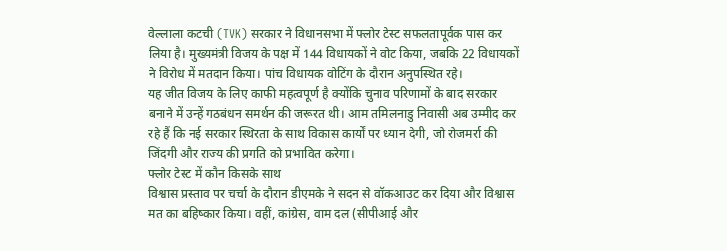वेल्लाला कटची (TVK) सरकार ने विधानसभा में फ्लोर टेस्ट सफलतापूर्वक पास कर लिया है। मुख्यमंत्री विजय के पक्ष में 144 विधायकों ने वोट किया, जबकि 22 विधायकों ने विरोध में मतदान किया। पांच विधायक वोटिंग के दौरान अनुपस्थित रहे।
यह जीत विजय के लिए काफी महत्वपूर्ण है क्योंकि चुनाव परिणामों के बाद सरकार बनाने में उन्हें गठबंधन समर्थन की जरूरत थी। आम तमिलनाडु निवासी अब उम्मीद कर रहे हैं कि नई सरकार स्थिरता के साथ विकास कार्यों पर ध्यान देगी, जो रोजमर्रा की जिंदगी और राज्य की प्रगति को प्रभावित करेगा।
फ्लोर टेस्ट में कौन किसके साथ
विश्वास प्रस्ताव पर चर्चा के दौरान डीएमके ने सदन से वॉकआउट कर दिया और विश्वास मत का बहिष्कार किया। वहीं, कांग्रेस, वाम दल (सीपीआई और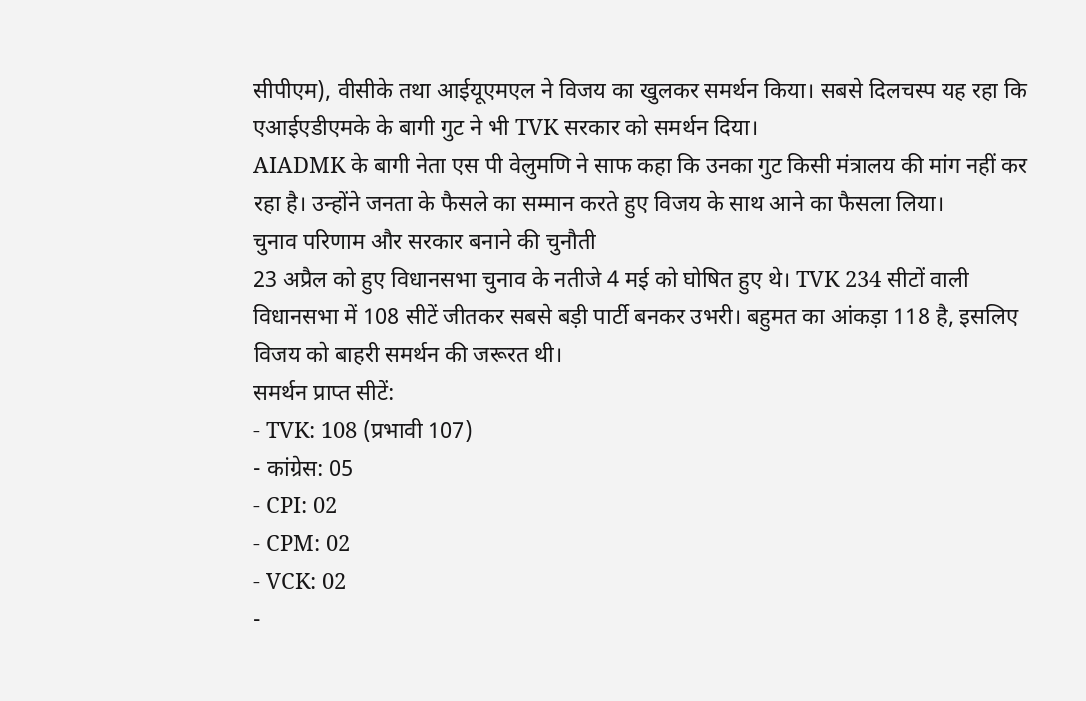सीपीएम), वीसीके तथा आईयूएमएल ने विजय का खुलकर समर्थन किया। सबसे दिलचस्प यह रहा कि एआईएडीएमके के बागी गुट ने भी TVK सरकार को समर्थन दिया।
AIADMK के बागी नेता एस पी वेलुमणि ने साफ कहा कि उनका गुट किसी मंत्रालय की मांग नहीं कर रहा है। उन्होंने जनता के फैसले का सम्मान करते हुए विजय के साथ आने का फैसला लिया।
चुनाव परिणाम और सरकार बनाने की चुनौती
23 अप्रैल को हुए विधानसभा चुनाव के नतीजे 4 मई को घोषित हुए थे। TVK 234 सीटों वाली विधानसभा में 108 सीटें जीतकर सबसे बड़ी पार्टी बनकर उभरी। बहुमत का आंकड़ा 118 है, इसलिए विजय को बाहरी समर्थन की जरूरत थी।
समर्थन प्राप्त सीटें:
- TVK: 108 (प्रभावी 107)
- कांग्रेस: 05
- CPI: 02
- CPM: 02
- VCK: 02
-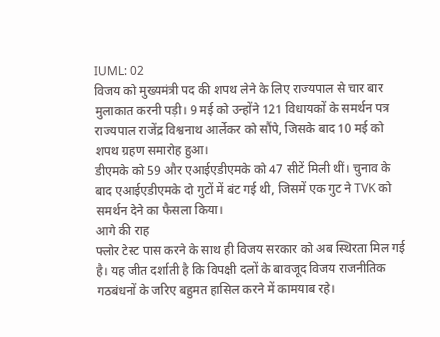IUML: 02
विजय को मुख्यमंत्री पद की शपथ लेने के लिए राज्यपाल से चार बार मुलाकात करनी पड़ी। 9 मई को उन्होंने 121 विधायकों के समर्थन पत्र राज्यपाल राजेंद्र विश्वनाथ आर्लेकर को सौंपे, जिसके बाद 10 मई को शपथ ग्रहण समारोह हुआ।
डीएमके को 59 और एआईएडीएमके को 47 सीटें मिली थीं। चुनाव के बाद एआईएडीएमके दो गुटों में बंट गई थी, जिसमें एक गुट ने TVK को समर्थन देने का फैसला किया।
आगे की राह
फ्लोर टेस्ट पास करने के साथ ही विजय सरकार को अब स्थिरता मिल गई है। यह जीत दर्शाती है कि विपक्षी दलों के बावजूद विजय राजनीतिक गठबंधनों के जरिए बहुमत हासिल करने में कामयाब रहे।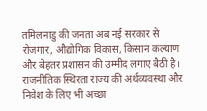तमिलनाडु की जनता अब नई सरकार से रोजगार, औद्योगिक विकास, किसान कल्याण और बेहतर प्रशासन की उम्मीद लगाए बैठी है। राजनीतिक स्थिरता राज्य की अर्थव्यवस्था और निवेश के लिए भी अच्छा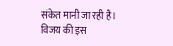संकेत मानी जा रही है।
विजय की इस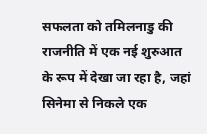सफलता को तमिलनाडु की राजनीति में एक नई शुरुआत के रूप में देखा जा रहा है, जहां सिनेमा से निकले एक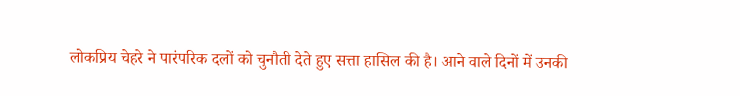लोकप्रिय चेहरे ने पारंपरिक दलों को चुनौती देते हुए सत्ता हासिल की है। आने वाले दिनों में उनकी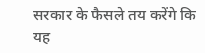सरकार के फैसले तय करेंगे कि यह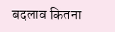बदलाव कितना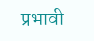प्रभावी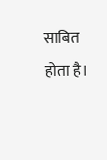साबित होता है।